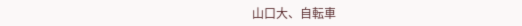山口大、自転車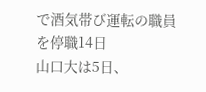で酒気帯び運転の職員を停職14日
山口大は5日、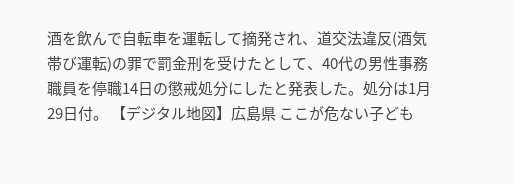酒を飲んで自転車を運転して摘発され、道交法違反(酒気帯び運転)の罪で罰金刑を受けたとして、40代の男性事務職員を停職14日の懲戒処分にしたと発表した。処分は1月29日付。 【デジタル地図】広島県 ここが危ない子ども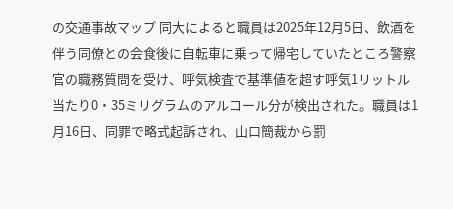の交通事故マップ 同大によると職員は2025年12月5日、飲酒を伴う同僚との会食後に自転車に乗って帰宅していたところ警察官の職務質問を受け、呼気検査で基準値を超す呼気1リットル当たり0・35ミリグラムのアルコール分が検出された。職員は1月16日、同罪で略式起訴され、山口簡裁から罰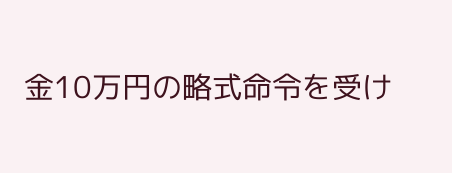金10万円の略式命令を受け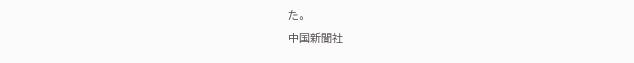た。
中国新聞社